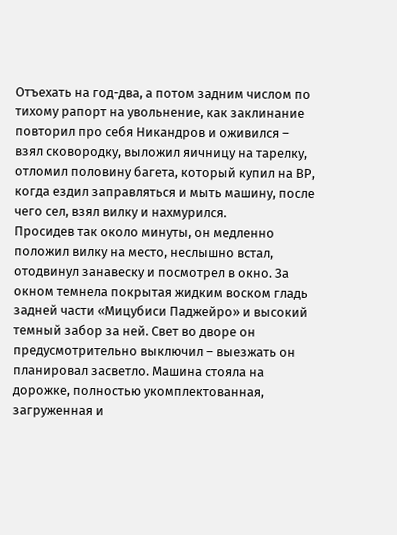Отъехать на год-два, а потом задним числом по тихому рапорт на увольнение, как заклинание повторил про себя Никандров и оживился – взял сковородку, выложил яичницу на тарелку, отломил половину багета, который купил на ВР, когда ездил заправляться и мыть машину, после чего сел, взял вилку и нахмурился.
Просидев так около минуты, он медленно положил вилку на место, неслышно встал, отодвинул занавеску и посмотрел в окно. За окном темнела покрытая жидким воском гладь задней части «Мицубиси Паджейро» и высокий темный забор за ней. Свет во дворе он предусмотрительно выключил – выезжать он планировал засветло. Машина стояла на дорожке, полностью укомплектованная, загруженная и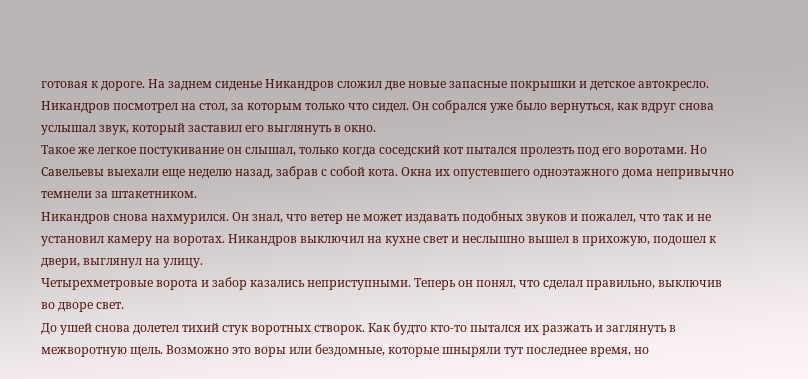готовая к дороге. На заднем сиденье Никандров сложил две новые запасные покрышки и детское автокресло.
Никандров посмотрел на стол, за которым только что сидел. Он собрался уже было вернуться, как вдруг снова услышал звук, который заставил его выглянуть в окно.
Такое же легкое постукивание он слышал, только когда соседский кот пытался пролезть под его воротами. Но Савельевы выехали еще неделю назад, забрав с собой кота. Окна их опустевшего одноэтажного дома непривычно темнели за штакетником.
Никандров снова нахмурился. Он знал, что ветер не может издавать подобных звуков и пожалел, что так и не установил камеру на воротах. Никандров выключил на кухне свет и неслышно вышел в прихожую, подошел к двери, выглянул на улицу.
Четырехметровые ворота и забор казались неприступными. Теперь он понял, что сделал правильно, выключив во дворе свет.
До ушей снова долетел тихий стук воротных створок. Как будто кто-то пытался их разжать и заглянуть в межворотную щель. Возможно это воры или бездомные, которые шныряли тут последнее время, но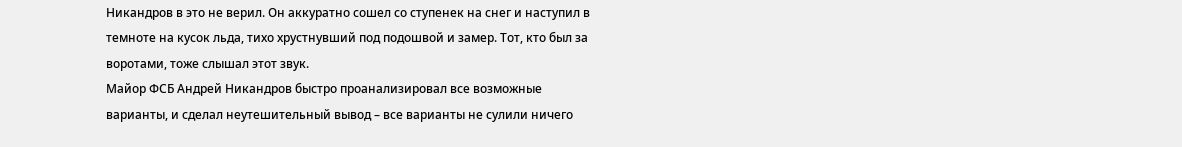Никандров в это не верил. Он аккуратно сошел со ступенек на снег и наступил в темноте на кусок льда, тихо хрустнувший под подошвой и замер. Тот, кто был за воротами, тоже слышал этот звук.
Майор ФСБ Андрей Никандров быстро проанализировал все возможные варианты, и сделал неутешительный вывод – все варианты не сулили ничего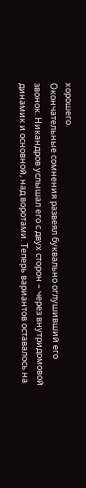хорошего.
Окончательные сомнения развеял буквально оглушивший его звонок. Никандров услышал его с двух сторон – через внутридомовой динамик и основной, над воротами. Теперь вариантов оставалось на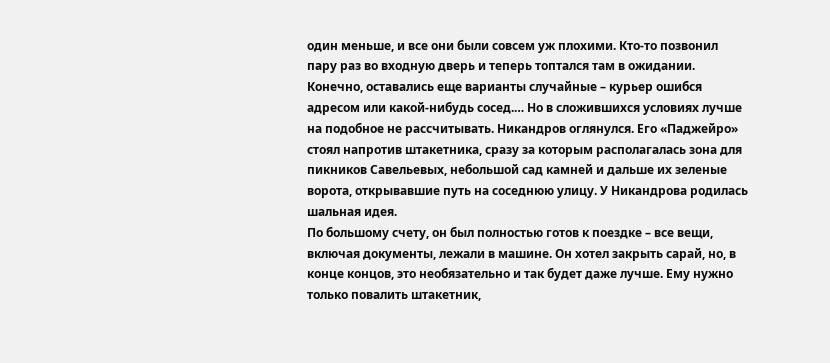один меньше, и все они были совсем уж плохими. Кто-то позвонил пару раз во входную дверь и теперь топтался там в ожидании. Конечно, оставались еще варианты случайные – курьер ошибся адресом или какой-нибудь сосед.… Но в сложившихся условиях лучше на подобное не рассчитывать. Никандров оглянулся. Его «Паджейро» стоял напротив штакетника, сразу за которым располагалась зона для пикников Савельевых, небольшой сад камней и дальше их зеленые ворота, открывавшие путь на соседнюю улицу. У Никандрова родилась шальная идея.
По большому счету, он был полностью готов к поездке – все вещи, включая документы, лежали в машине. Он хотел закрыть сарай, но, в конце концов, это необязательно и так будет даже лучше. Ему нужно только повалить штакетник,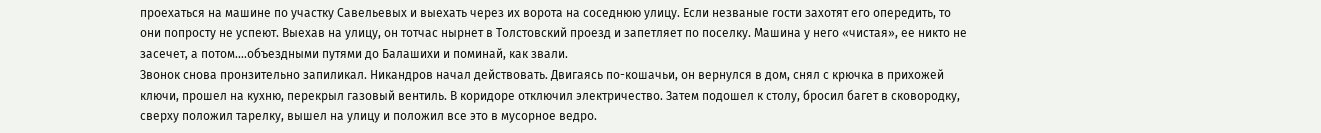проехаться на машине по участку Савельевых и выехать через их ворота на соседнюю улицу. Если незваные гости захотят его опередить, то они попросту не успеют. Выехав на улицу, он тотчас нырнет в Толстовский проезд и запетляет по поселку. Машина у него «чистая», ее никто не засечет, а потом….объездными путями до Балашихи и поминай, как звали.
Звонок снова пронзительно запиликал. Никандров начал действовать. Двигаясь по-кошачьи, он вернулся в дом, снял с крючка в прихожей ключи, прошел на кухню, перекрыл газовый вентиль. В коридоре отключил электричество. Затем подошел к столу, бросил багет в сковородку, сверху положил тарелку, вышел на улицу и положил все это в мусорное ведро.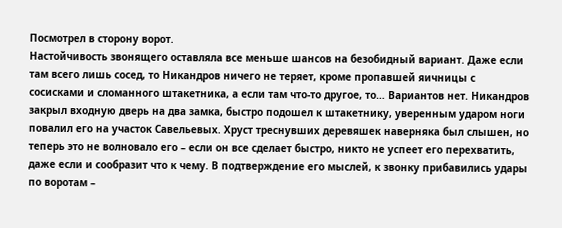Посмотрел в сторону ворот.
Настойчивость звонящего оставляла все меньше шансов на безобидный вариант. Даже если там всего лишь сосед, то Никандров ничего не теряет, кроме пропавшей яичницы с сосисками и сломанного штакетника, а если там что-то другое, то… Вариантов нет. Никандров закрыл входную дверь на два замка, быстро подошел к штакетнику, уверенным ударом ноги повалил его на участок Савельевых. Хруст треснувших деревяшек наверняка был слышен, но теперь это не волновало его – если он все сделает быстро, никто не успеет его перехватить, даже если и сообразит что к чему. В подтверждение его мыслей, к звонку прибавились удары по воротам –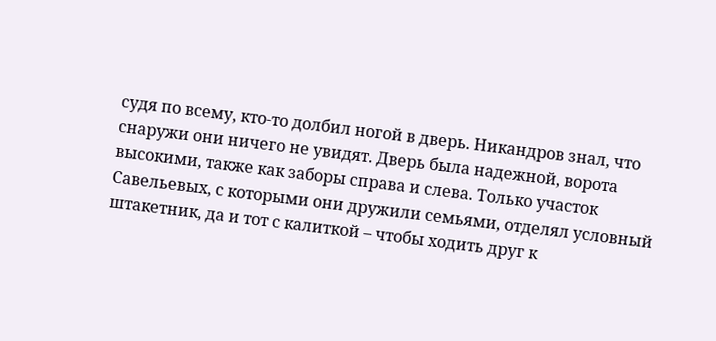судя по всему, кто-то долбил ногой в дверь. Никандров знал, что снаружи они ничего не увидят. Дверь была надежной, ворота высокими, также как заборы справа и слева. Только участок Савельевых, с которыми они дружили семьями, отделял условный штакетник, да и тот с калиткой – чтобы ходить друг к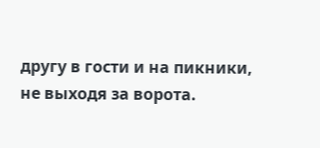другу в гости и на пикники, не выходя за ворота.